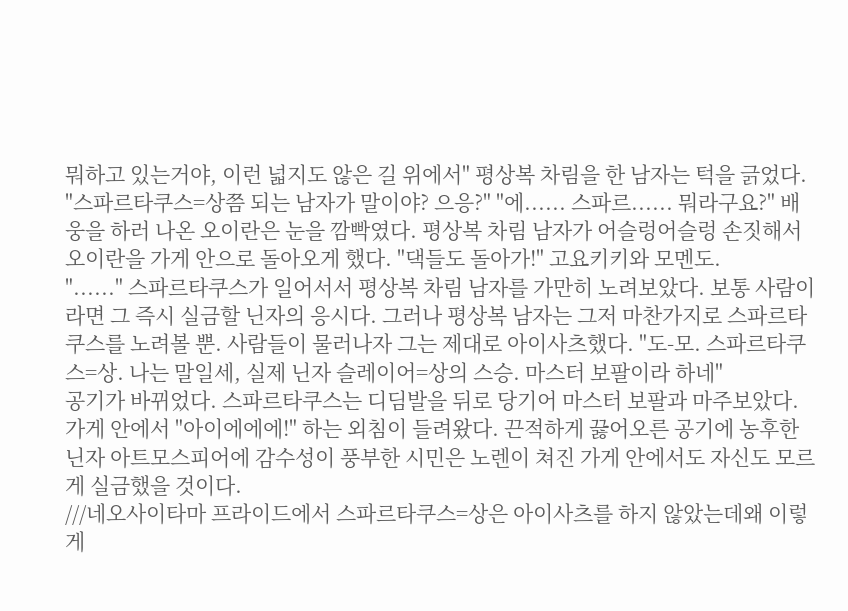뭐하고 있는거야, 이런 넓지도 않은 길 위에서" 평상복 차림을 한 남자는 턱을 긁었다. "스파르타쿠스=상쯤 되는 남자가 말이야? 으응?" "에...... 스파르...... 뭐라구요?" 배웅을 하러 나온 오이란은 눈을 깜빡였다. 평상복 차림 남자가 어슬렁어슬렁 손짓해서 오이란을 가게 안으로 돌아오게 했다. "댁들도 돌아가!" 고요키키와 모멘도.
"......" 스파르타쿠스가 일어서서 평상복 차림 남자를 가만히 노려보았다. 보통 사람이라면 그 즉시 실금할 닌자의 응시다. 그러나 평상복 남자는 그저 마찬가지로 스파르타쿠스를 노려볼 뿐. 사람들이 물러나자 그는 제대로 아이사츠했다. "도-모. 스파르타쿠스=상. 나는 말일세, 실제 닌자 슬레이어=상의 스승. 마스터 보팔이라 하네"
공기가 바뀌었다. 스파르타쿠스는 디딤발을 뒤로 당기어 마스터 보팔과 마주보았다. 가게 안에서 "아이에에에!" 하는 외침이 들려왔다. 끈적하게 끓어오른 공기에 농후한 닌자 아트모스피어에 감수성이 풍부한 시민은 노렌이 쳐진 가게 안에서도 자신도 모르게 실금했을 것이다.
///네오사이타마 프라이드에서 스파르타쿠스=상은 아이사츠를 하지 않았는데왜 이렇게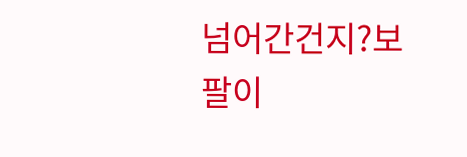넘어간건지?보팔이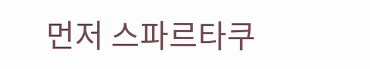먼저 스파르타쿠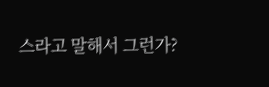스라고 말해서 그런가?